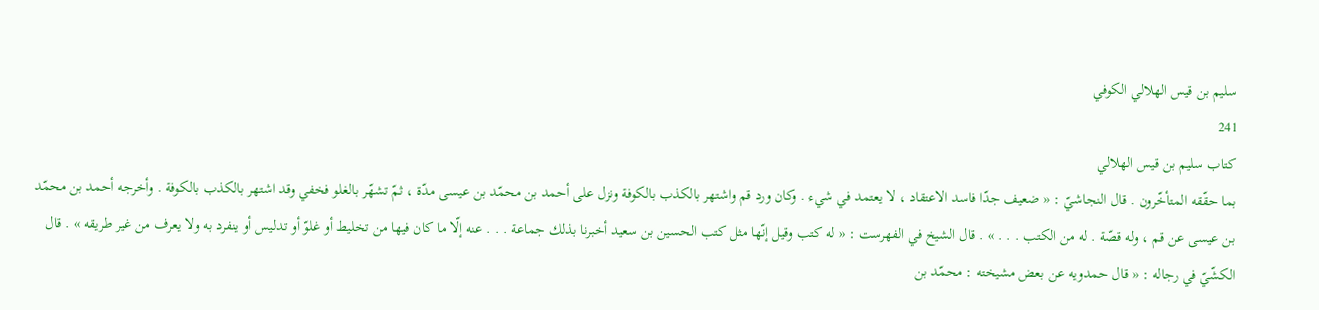سليم بن قيس الهلالي الكوفي
241
كتاب سليم بن قيس الهلالي
بما حقّقه المتأخّرون . قال النجاشيّ : « ضعيف جدّا فاسد الاعتقاد ، لا يعتمد في شيء . وكان ورد قم واشتهر بالكذب بالكوفة ونزل على أحمد بن محمّد بن عيسى مدّة ، ثمّ تشهّر بالغلو فخفي وقد اشتهر بالكذب بالكوفة . وأخرجه أحمد بن محمّد بن عيسى عن قم ، وله قصّة . له من الكتب . . . » . قال الشيخ في الفهرست : « له كتب وقيل إنّها مثل كتب الحسين بن سعيد أخبرنا بذلك جماعة . . . عنه إلّا ما كان فيها من تخليط أو غلوّ أو تدليس أو ينفرد به ولا يعرف من غير طريقه » . قال الكشّيّ في رجاله : « قال حمدويه عن بعض مشيخته : محمّد بن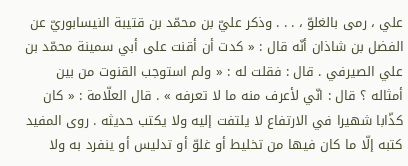علي ، رمى بالغلوّ ، . . . وذكر عليّ بن محمّد بن قتيبة النيسابوريّ عن الفضل بن شاذان أنّه قال : « كدت أن أقنت على أبي سمينة محمّد بن علي الصيرفي . قال : فقلت له : « ولم استوجب القنوت من بين أمثاله ؟ قال : انّي لأعرف منه ما لا تعرفه » . قال العلّامة : « كان كذّابا شهيرا في الارتفاع لا يلتفت إليه ولا يكتب حديثه . روى المفيد كتبه إلّا ما كان فيها من تخليط أو غلوّ أو تدليس أو ينفرد به ولا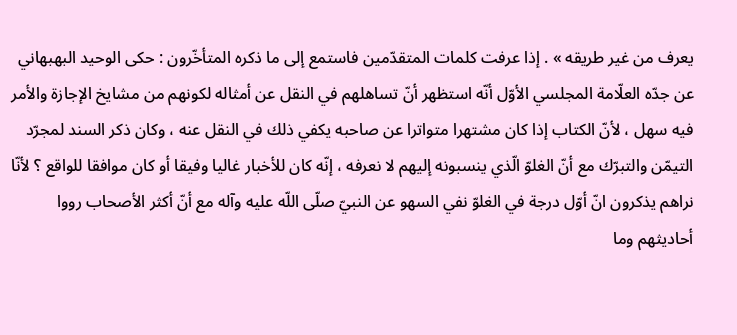يعرف من غير طريقه » . إذا عرفت كلمات المتقدّمين فاستمع إلى ما ذكره المتأخّرون : حكى الوحيد البهبهاني عن جدّه العلّامة المجلسي الأوّل أنّه استظهر أنّ تساهلهم في النقل عن أمثاله لكونهم من مشايخ الإجازة والأمر فيه سهل ، لأنّ الكتاب إذا كان مشتهرا متواترا عن صاحبه يكفي ذلك في النقل عنه ، وكان ذكر السند لمجرّد التيمّن والتبرّك مع أنّ الغلوّ الّذي ينسبونه إليهم لا نعرفه ، إنّه كان للأخبار غاليا وفيقا أو كان موافقا للواقع ؟ لأنّا نراهم يذكرون انّ أوّل درجة في الغلوّ نفي السهو عن النبيّ صلّى اللّه عليه وآله مع أنّ أكثر الأصحاب رووا أحاديثهم وما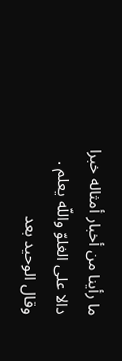ما رأينا من أخبار أمثاله خبرا دالا على الغلوّ واللّه يعلم . وقال الوحيد بعد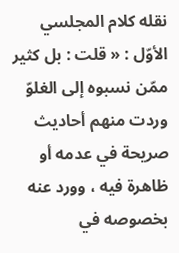نقله كلام المجلسي الأوّل : « قلت : بل كثير ممّن نسبوه إلى الغلوّ وردت منهم أحاديث صريحة في عدمه أو ظاهرة فيه ، وورد عنه بخصوصه في